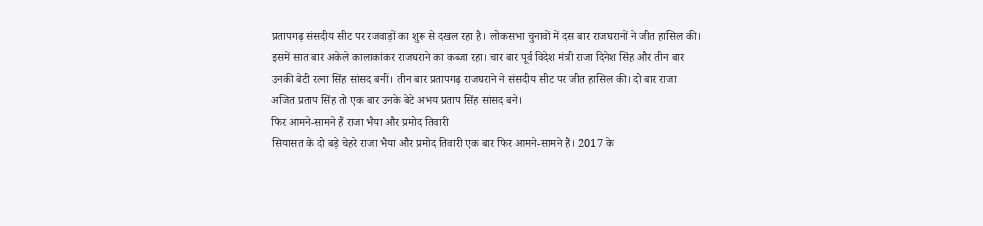प्रतापगढ़ संसदीय सीट पर रजवाड़ों का शुरू से दखल रहा है। लोकसभा चुनावों में दस बार राजघरानों ने जीत हासिल की। इसमें सात बार अकेले कालाकांकर राजघराने का कब्जा रहा। चार बार पूर्व विदेश मंत्री राजा दिनेश सिंह और तीन बार उनकी बेटी रत्ना सिंह सांसद बनीं। तीन बार प्रतापगढ़ राजघराने ने संसदीय सीट पर जीत हासिल की। दो बार राजा अजित प्रताप सिंह तो एक बार उनके बेटे अभय प्रताप सिंह सांसद बने।
फिर आमने-सामने हैं राजा भैया और प्रमोद तिवारी
सियासत के दो बड़े चेहरे राजा भैया और प्रमोद तिवारी एक बार फिर आमने-सामने हैं। 2017 के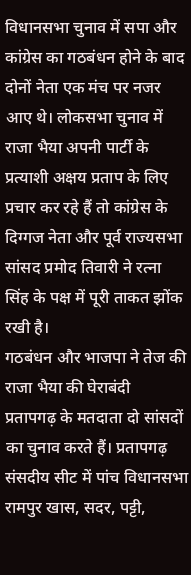विधानसभा चुनाव में सपा और कांग्रेस का गठबंधन होने के बाद दोनों नेता एक मंच पर नजर आए थे। लोकसभा चुनाव में राजा भैया अपनी पार्टी के प्रत्याशी अक्षय प्रताप के लिए प्रचार कर रहे हैं तो कांग्रेस के दिग्गज नेता और पूर्व राज्यसभा सांसद प्रमोद तिवारी ने रत्ना सिंह के पक्ष में पूरी ताकत झोंक रखी है।
गठबंधन और भाजपा ने तेज की राजा भैया की घेराबंदी
प्रतापगढ़ के मतदाता दो सांसदों का चुनाव करते हैं। प्रतापगढ़ संसदीय सीट में पांच विधानसभा रामपुर खास, सदर, पट्टी,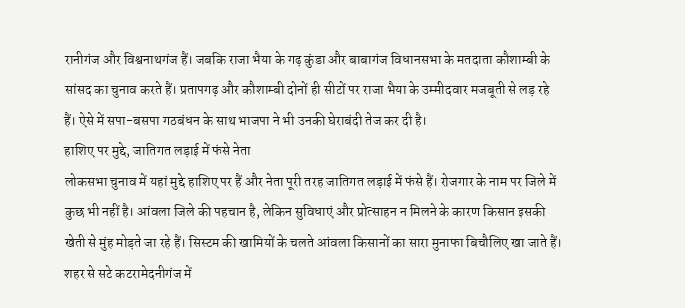रानीगंज और विश्वनाथगंज हैं। जबकि राजा भैया के गढ़ कुंडा और बाबागंज विधानसभा के मतदाता कौशाम्बी के सांसद का चुनाव करते हैं। प्रतापगढ़ और कौशाम्बी दोनों ही सीटों पर राजा भैया के उम्मीदवार मजबूती से लड़ रहे हैं। ऐसे में सपा-बसपा गठबंधन के साथ भाजपा ने भी उनकी घेराबंदी तेज कर दी है।
हाशिए पर मुद्दे, जातिगत लड़ाई में फंसे नेता
लोकसभा चुनाव में यहां मुद्दे हाशिए पर हैं और नेता पूरी तरह जातिगत लड़ाई में फंसे हैं। रोजगार के नाम पर जिले में कुछ भी नहीं है। आंवला जिले की पहचान है, लेकिन सुविधाएं और प्रोत्साहन न मिलने के कारण किसान इसकी खेती से मुंह मोड़ते जा रहे हैं। सिस्टम की खामियों के चलते आंवला किसानों का सारा मुनाफा बिचौलिए खा जाते हैं। शहर से सटे कटरामेदनीगंज में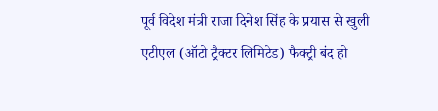पूर्व विदेश मंत्री राजा दिनेश सिंह के प्रयास से खुली एटीएल (ऑटो ट्रैक्टर लिमिटेड) फैक्ट्री बंद हो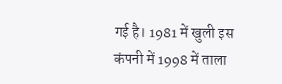गई है। 1981 में खुली इस कंपनी में 1998 में ताला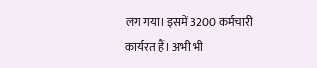लग गया। इसमें 3200 कर्मचारी कार्यरत हैं। अभी भी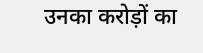उनका करोड़ों का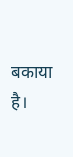बकाया है।